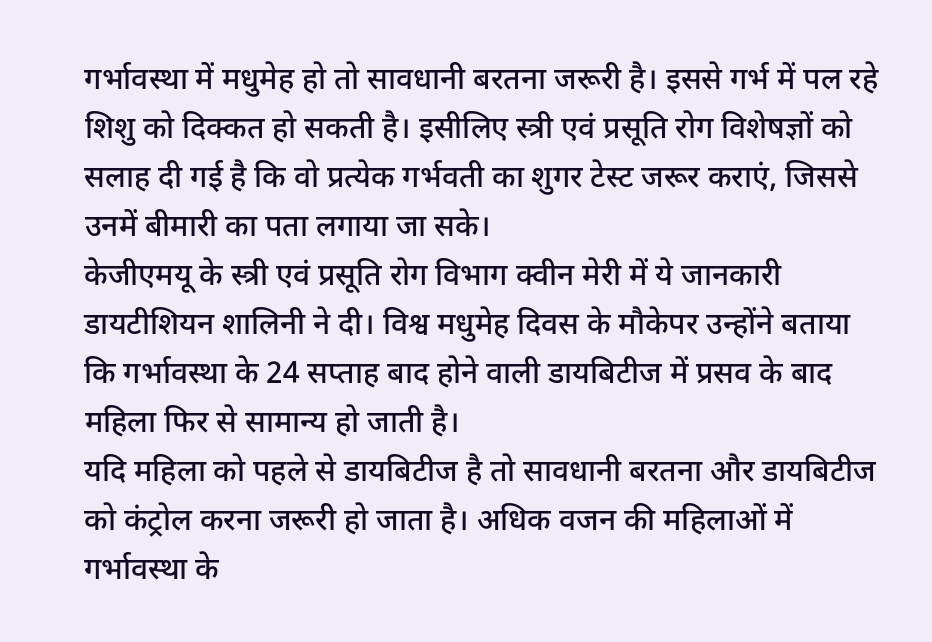गर्भावस्था में मधुमेह हो तो सावधानी बरतना जरूरी है। इससे गर्भ में पल रहे शिशु को दिक्कत हो सकती है। इसीलिए स्त्री एवं प्रसूति रोग विशेषज्ञों को सलाह दी गई है कि वो प्रत्येक गर्भवती का शुगर टेस्ट जरूर कराएं, जिससे उनमें बीमारी का पता लगाया जा सके।
केजीएमयू के स्त्री एवं प्रसूति रोग विभाग क्वीन मेरी में ये जानकारी डायटीशियन शालिनी ने दी। विश्व मधुमेह दिवस के मौकेपर उन्होंने बताया कि गर्भावस्था के 24 सप्ताह बाद होने वाली डायबिटीज में प्रसव के बाद महिला फिर से सामान्य हो जाती है।
यदि महिला को पहले से डायबिटीज है तो सावधानी बरतना और डायबिटीज को कंट्रोल करना जरूरी हो जाता है। अधिक वजन की महिलाओं में गर्भावस्था के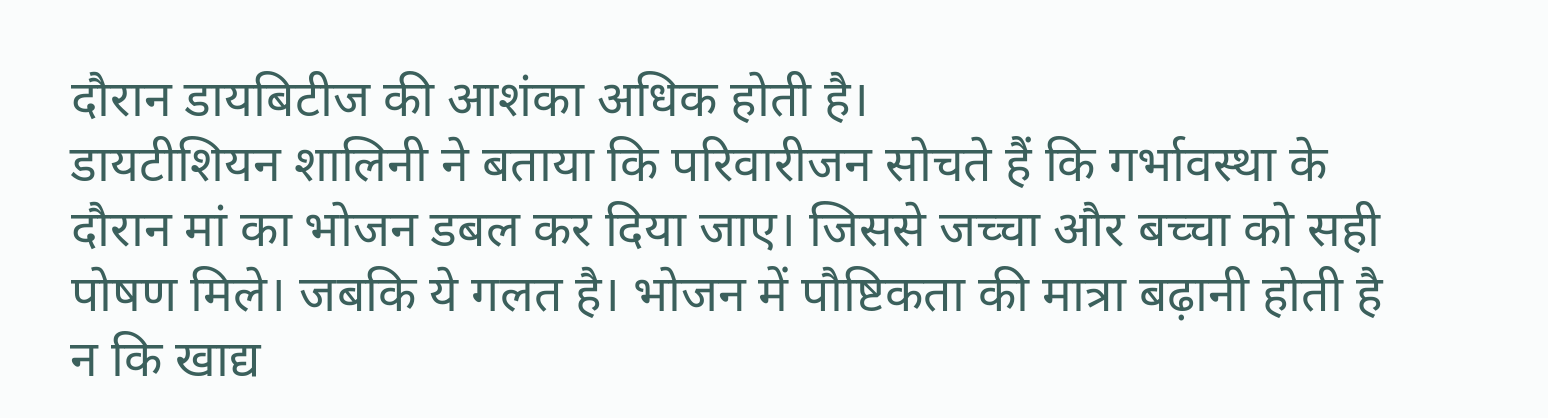दौरान डायबिटीज की आशंका अधिक होती है।
डायटीशियन शालिनी ने बताया कि परिवारीजन सोचते हैं कि गर्भावस्था के दौरान मां का भोजन डबल कर दिया जाए। जिससे जच्चा और बच्चा को सही पोषण मिले। जबकि ये गलत है। भोजन में पौष्टिकता की मात्रा बढ़ानी होती है न कि खाद्य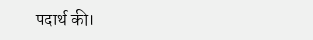पदार्थ की।